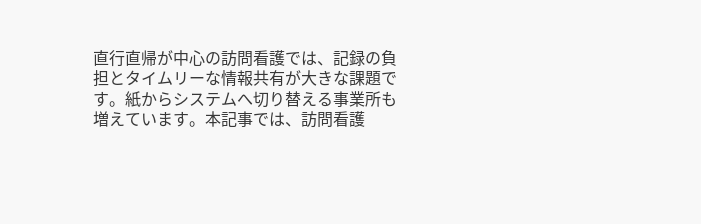直行直帰が中心の訪問看護では、記録の負担とタイムリーな情報共有が大きな課題です。紙からシステムへ切り替える事業所も増えています。本記事では、訪問看護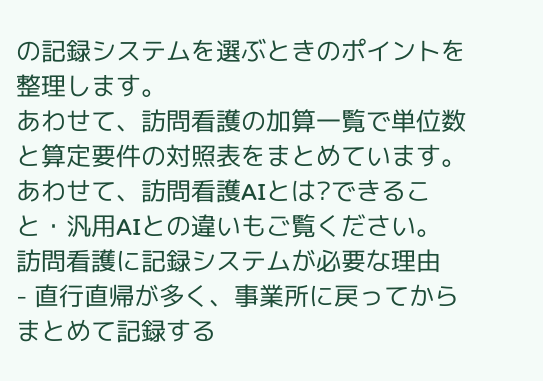の記録システムを選ぶときのポイントを整理します。
あわせて、訪問看護の加算一覧で単位数と算定要件の対照表をまとめています。
あわせて、訪問看護AIとは?できること・汎用AIとの違いもご覧ください。
訪問看護に記録システムが必要な理由
- 直行直帰が多く、事業所に戻ってからまとめて記録する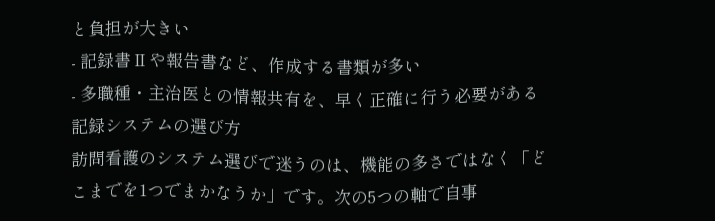と負担が大きい
- 記録書Ⅱや報告書など、作成する書類が多い
- 多職種・主治医との情報共有を、早く正確に行う必要がある
記録システムの選び方
訪問看護のシステム選びで迷うのは、機能の多さではなく「どこまでを1つでまかなうか」です。次の5つの軸で自事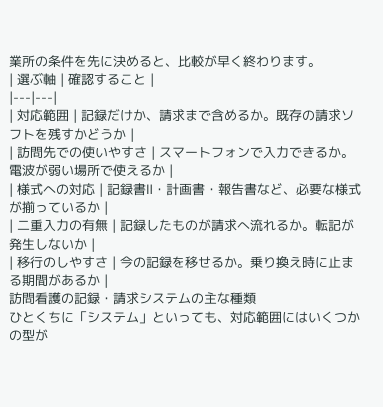業所の条件を先に決めると、比較が早く終わります。
| 選ぶ軸 | 確認すること |
|---|---|
| 対応範囲 | 記録だけか、請求まで含めるか。既存の請求ソフトを残すかどうか |
| 訪問先での使いやすさ | スマートフォンで入力できるか。電波が弱い場所で使えるか |
| 様式への対応 | 記録書Ⅱ・計画書・報告書など、必要な様式が揃っているか |
| 二重入力の有無 | 記録したものが請求へ流れるか。転記が発生しないか |
| 移行のしやすさ | 今の記録を移せるか。乗り換え時に止まる期間があるか |
訪問看護の記録・請求システムの主な種類
ひとくちに「システム」といっても、対応範囲にはいくつかの型が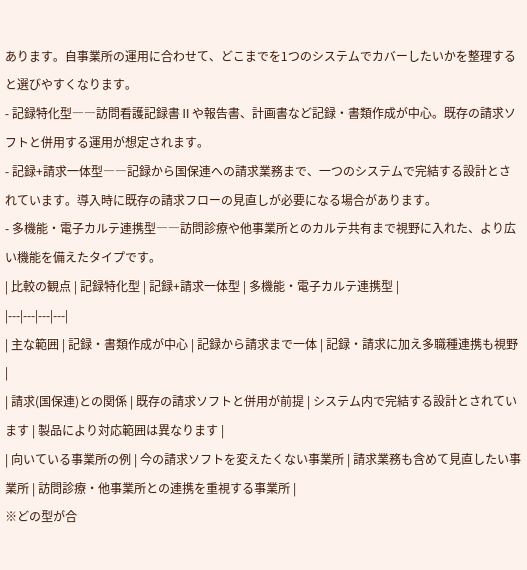あります。自事業所の運用に合わせて、どこまでを1つのシステムでカバーしたいかを整理すると選びやすくなります。
- 記録特化型――訪問看護記録書Ⅱや報告書、計画書など記録・書類作成が中心。既存の請求ソフトと併用する運用が想定されます。
- 記録+請求一体型――記録から国保連への請求業務まで、一つのシステムで完結する設計とされています。導入時に既存の請求フローの見直しが必要になる場合があります。
- 多機能・電子カルテ連携型――訪問診療や他事業所とのカルテ共有まで視野に入れた、より広い機能を備えたタイプです。
| 比較の観点 | 記録特化型 | 記録+請求一体型 | 多機能・電子カルテ連携型 |
|---|---|---|---|
| 主な範囲 | 記録・書類作成が中心 | 記録から請求まで一体 | 記録・請求に加え多職種連携も視野 |
| 請求(国保連)との関係 | 既存の請求ソフトと併用が前提 | システム内で完結する設計とされています | 製品により対応範囲は異なります |
| 向いている事業所の例 | 今の請求ソフトを変えたくない事業所 | 請求業務も含めて見直したい事業所 | 訪問診療・他事業所との連携を重視する事業所 |
※どの型が合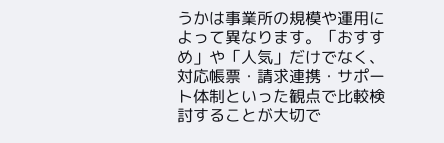うかは事業所の規模や運用によって異なります。「おすすめ」や「人気」だけでなく、対応帳票・請求連携・サポート体制といった観点で比較検討することが大切で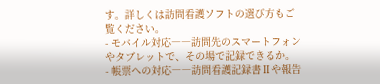す。詳しくは訪問看護ソフトの選び方もご覧ください。
- モバイル対応――訪問先のスマートフォンやタブレットで、その場で記録できるか。
- 帳票への対応――訪問看護記録書Ⅱや報告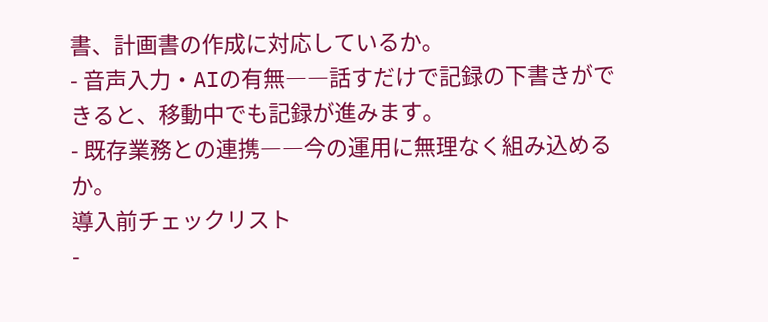書、計画書の作成に対応しているか。
- 音声入力・AIの有無――話すだけで記録の下書きができると、移動中でも記録が進みます。
- 既存業務との連携――今の運用に無理なく組み込めるか。
導入前チェックリスト
-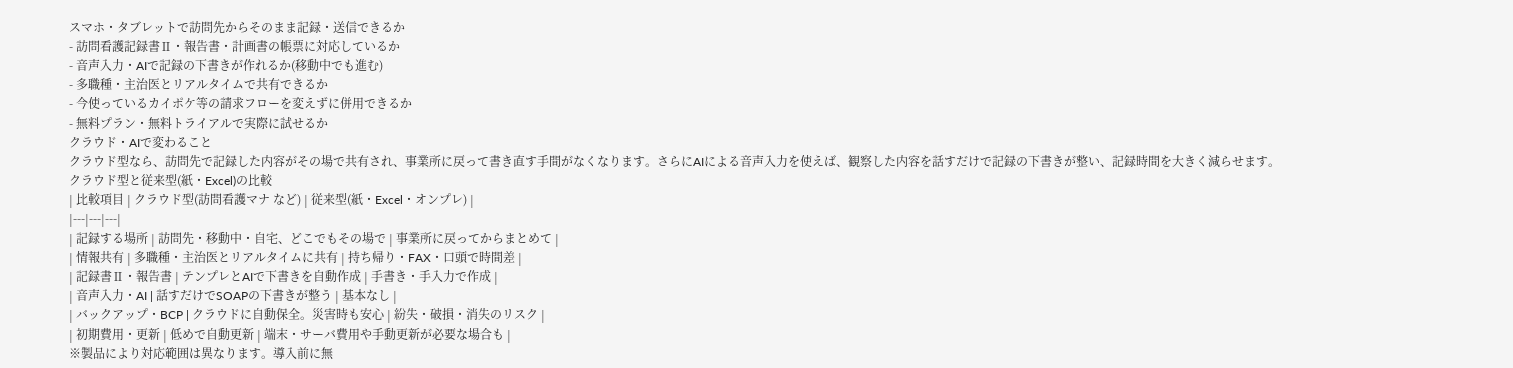スマホ・タブレットで訪問先からそのまま記録・送信できるか
- 訪問看護記録書Ⅱ・報告書・計画書の帳票に対応しているか
- 音声入力・AIで記録の下書きが作れるか(移動中でも進む)
- 多職種・主治医とリアルタイムで共有できるか
- 今使っているカイポケ等の請求フローを変えずに併用できるか
- 無料プラン・無料トライアルで実際に試せるか
クラウド・AIで変わること
クラウド型なら、訪問先で記録した内容がその場で共有され、事業所に戻って書き直す手間がなくなります。さらにAIによる音声入力を使えば、観察した内容を話すだけで記録の下書きが整い、記録時間を大きく減らせます。
クラウド型と従来型(紙・Excel)の比較
| 比較項目 | クラウド型(訪問看護マナ など) | 従来型(紙・Excel・オンプレ) |
|---|---|---|
| 記録する場所 | 訪問先・移動中・自宅、どこでもその場で | 事業所に戻ってからまとめて |
| 情報共有 | 多職種・主治医とリアルタイムに共有 | 持ち帰り・FAX・口頭で時間差 |
| 記録書Ⅱ・報告書 | テンプレとAIで下書きを自動作成 | 手書き・手入力で作成 |
| 音声入力・AI | 話すだけでSOAPの下書きが整う | 基本なし |
| バックアップ・BCP | クラウドに自動保全。災害時も安心 | 紛失・破損・消失のリスク |
| 初期費用・更新 | 低めで自動更新 | 端末・サーバ費用や手動更新が必要な場合も |
※製品により対応範囲は異なります。導入前に無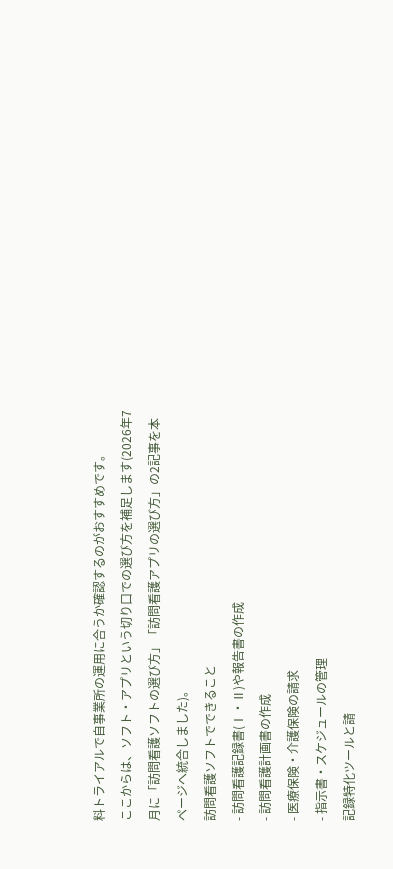料トライアルで自事業所の運用に合うか確認するのがおすすめです。
ここからは、ソフト・アプリという切り口での選び方を補足します(2026年7月に「訪問看護ソフトの選び方」「訪問看護アプリの選び方」の2記事を本ページへ統合しました)。
訪問看護ソフトでできること
- 訪問看護記録書(Ⅰ・Ⅱ)や報告書の作成
- 訪問看護計画書の作成
- 医療保険・介護保険の請求
- 指示書・スケジュールの管理
記録特化ツールと請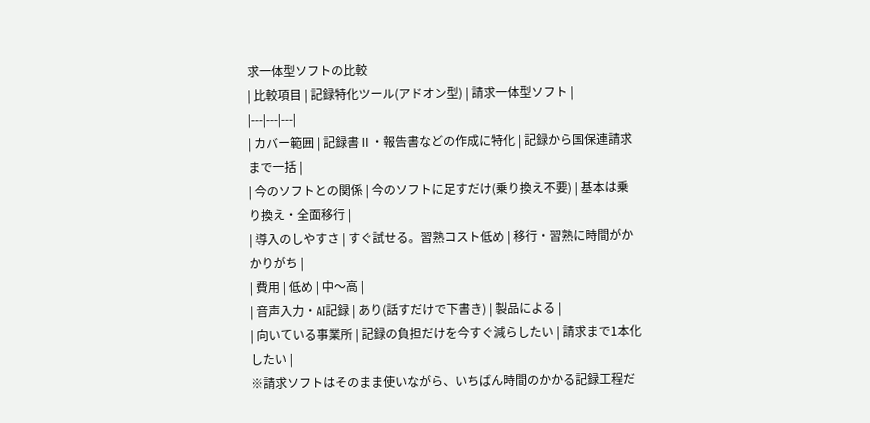求一体型ソフトの比較
| 比較項目 | 記録特化ツール(アドオン型) | 請求一体型ソフト |
|---|---|---|
| カバー範囲 | 記録書Ⅱ・報告書などの作成に特化 | 記録から国保連請求まで一括 |
| 今のソフトとの関係 | 今のソフトに足すだけ(乗り換え不要) | 基本は乗り換え・全面移行 |
| 導入のしやすさ | すぐ試せる。習熟コスト低め | 移行・習熟に時間がかかりがち |
| 費用 | 低め | 中〜高 |
| 音声入力・AI記録 | あり(話すだけで下書き) | 製品による |
| 向いている事業所 | 記録の負担だけを今すぐ減らしたい | 請求まで1本化したい |
※請求ソフトはそのまま使いながら、いちばん時間のかかる記録工程だ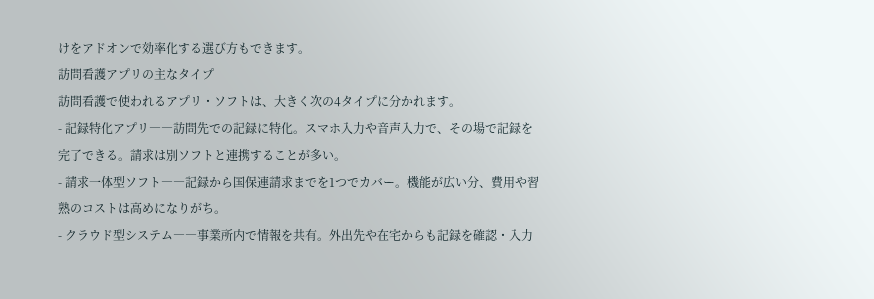けをアドオンで効率化する選び方もできます。
訪問看護アプリの主なタイプ
訪問看護で使われるアプリ・ソフトは、大きく次の4タイプに分かれます。
- 記録特化アプリ――訪問先での記録に特化。スマホ入力や音声入力で、その場で記録を完了できる。請求は別ソフトと連携することが多い。
- 請求一体型ソフト――記録から国保連請求までを1つでカバー。機能が広い分、費用や習熟のコストは高めになりがち。
- クラウド型システム――事業所内で情報を共有。外出先や在宅からも記録を確認・入力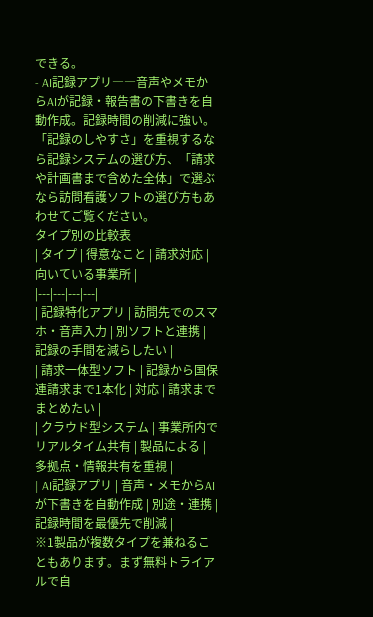できる。
- AI記録アプリ――音声やメモからAIが記録・報告書の下書きを自動作成。記録時間の削減に強い。
「記録のしやすさ」を重視するなら記録システムの選び方、「請求や計画書まで含めた全体」で選ぶなら訪問看護ソフトの選び方もあわせてご覧ください。
タイプ別の比較表
| タイプ | 得意なこと | 請求対応 | 向いている事業所 |
|---|---|---|---|
| 記録特化アプリ | 訪問先でのスマホ・音声入力 | 別ソフトと連携 | 記録の手間を減らしたい |
| 請求一体型ソフト | 記録から国保連請求まで1本化 | 対応 | 請求までまとめたい |
| クラウド型システム | 事業所内でリアルタイム共有 | 製品による | 多拠点・情報共有を重視 |
| AI記録アプリ | 音声・メモからAIが下書きを自動作成 | 別途・連携 | 記録時間を最優先で削減 |
※1製品が複数タイプを兼ねることもあります。まず無料トライアルで自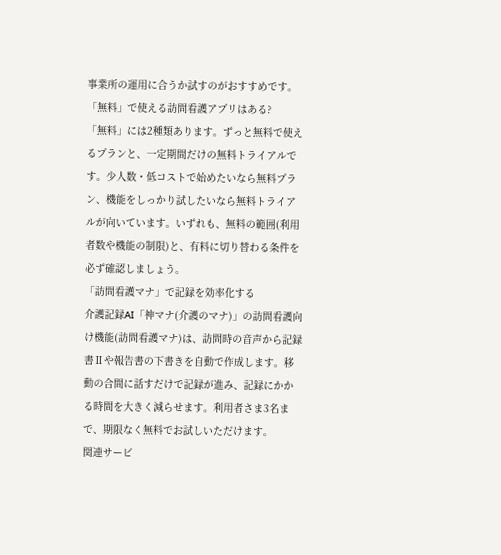事業所の運用に合うか試すのがおすすめです。
「無料」で使える訪問看護アプリはある?
「無料」には2種類あります。ずっと無料で使えるプランと、一定期間だけの無料トライアルです。少人数・低コストで始めたいなら無料プラン、機能をしっかり試したいなら無料トライアルが向いています。いずれも、無料の範囲(利用者数や機能の制限)と、有料に切り替わる条件を必ず確認しましょう。
「訪問看護マナ」で記録を効率化する
介護記録AI「神マナ(介護のマナ)」の訪問看護向け機能(訪問看護マナ)は、訪問時の音声から記録書Ⅱや報告書の下書きを自動で作成します。移動の合間に話すだけで記録が進み、記録にかかる時間を大きく減らせます。利用者さま3名まで、期限なく無料でお試しいただけます。
関連サービ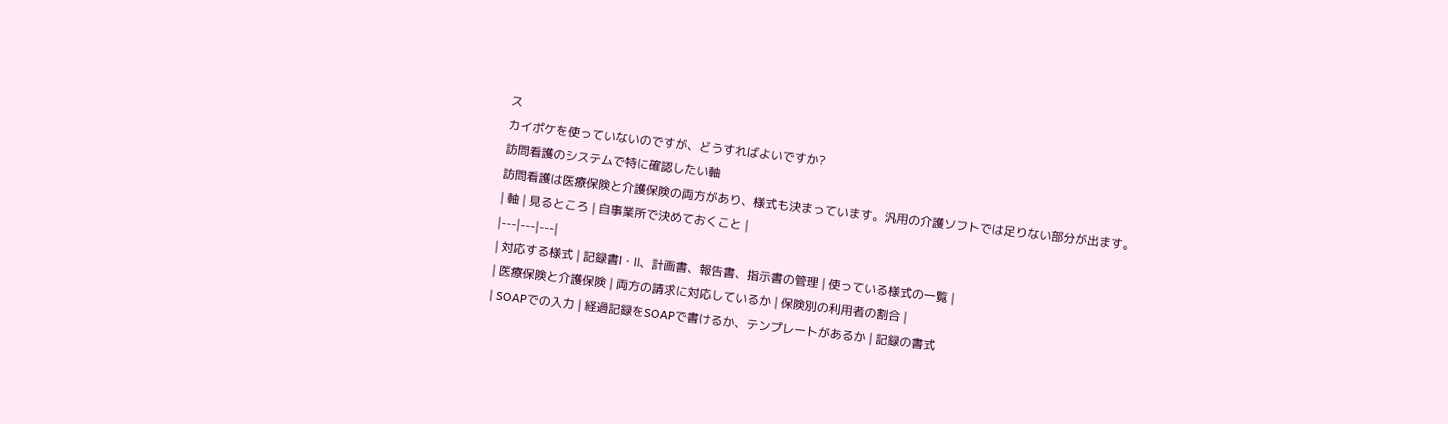ス
カイポケを使っていないのですが、どうすればよいですか?
訪問看護のシステムで特に確認したい軸
訪問看護は医療保険と介護保険の両方があり、様式も決まっています。汎用の介護ソフトでは足りない部分が出ます。
| 軸 | 見るところ | 自事業所で決めておくこと |
|---|---|---|
| 対応する様式 | 記録書Ⅰ・Ⅱ、計画書、報告書、指示書の管理 | 使っている様式の一覧 |
| 医療保険と介護保険 | 両方の請求に対応しているか | 保険別の利用者の割合 |
| SOAPでの入力 | 経過記録をSOAPで書けるか、テンプレートがあるか | 記録の書式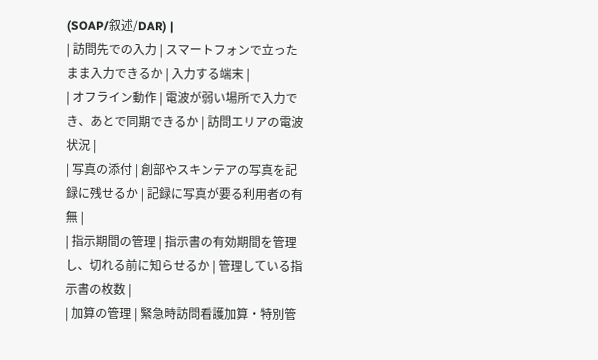(SOAP/叙述/DAR) |
| 訪問先での入力 | スマートフォンで立ったまま入力できるか | 入力する端末 |
| オフライン動作 | 電波が弱い場所で入力でき、あとで同期できるか | 訪問エリアの電波状況 |
| 写真の添付 | 創部やスキンテアの写真を記録に残せるか | 記録に写真が要る利用者の有無 |
| 指示期間の管理 | 指示書の有効期間を管理し、切れる前に知らせるか | 管理している指示書の枚数 |
| 加算の管理 | 緊急時訪問看護加算・特別管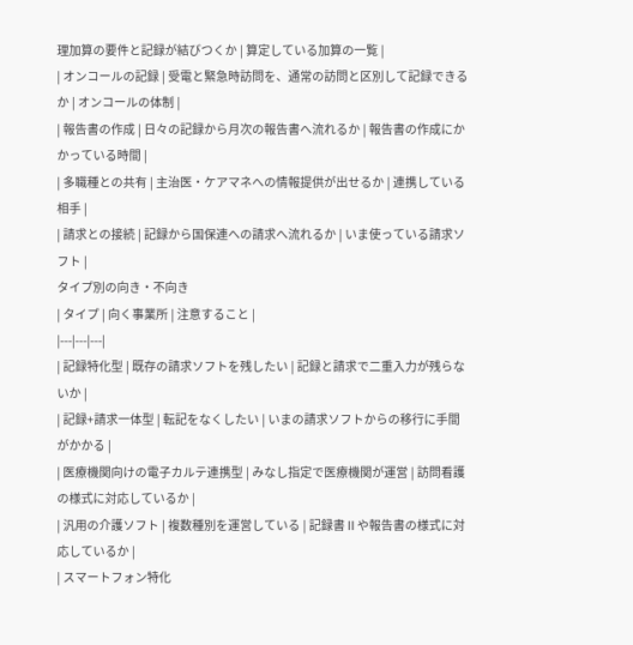理加算の要件と記録が結びつくか | 算定している加算の一覧 |
| オンコールの記録 | 受電と緊急時訪問を、通常の訪問と区別して記録できるか | オンコールの体制 |
| 報告書の作成 | 日々の記録から月次の報告書へ流れるか | 報告書の作成にかかっている時間 |
| 多職種との共有 | 主治医・ケアマネへの情報提供が出せるか | 連携している相手 |
| 請求との接続 | 記録から国保連への請求へ流れるか | いま使っている請求ソフト |
タイプ別の向き・不向き
| タイプ | 向く事業所 | 注意すること |
|---|---|---|
| 記録特化型 | 既存の請求ソフトを残したい | 記録と請求で二重入力が残らないか |
| 記録+請求一体型 | 転記をなくしたい | いまの請求ソフトからの移行に手間がかかる |
| 医療機関向けの電子カルテ連携型 | みなし指定で医療機関が運営 | 訪問看護の様式に対応しているか |
| 汎用の介護ソフト | 複数種別を運営している | 記録書Ⅱや報告書の様式に対応しているか |
| スマートフォン特化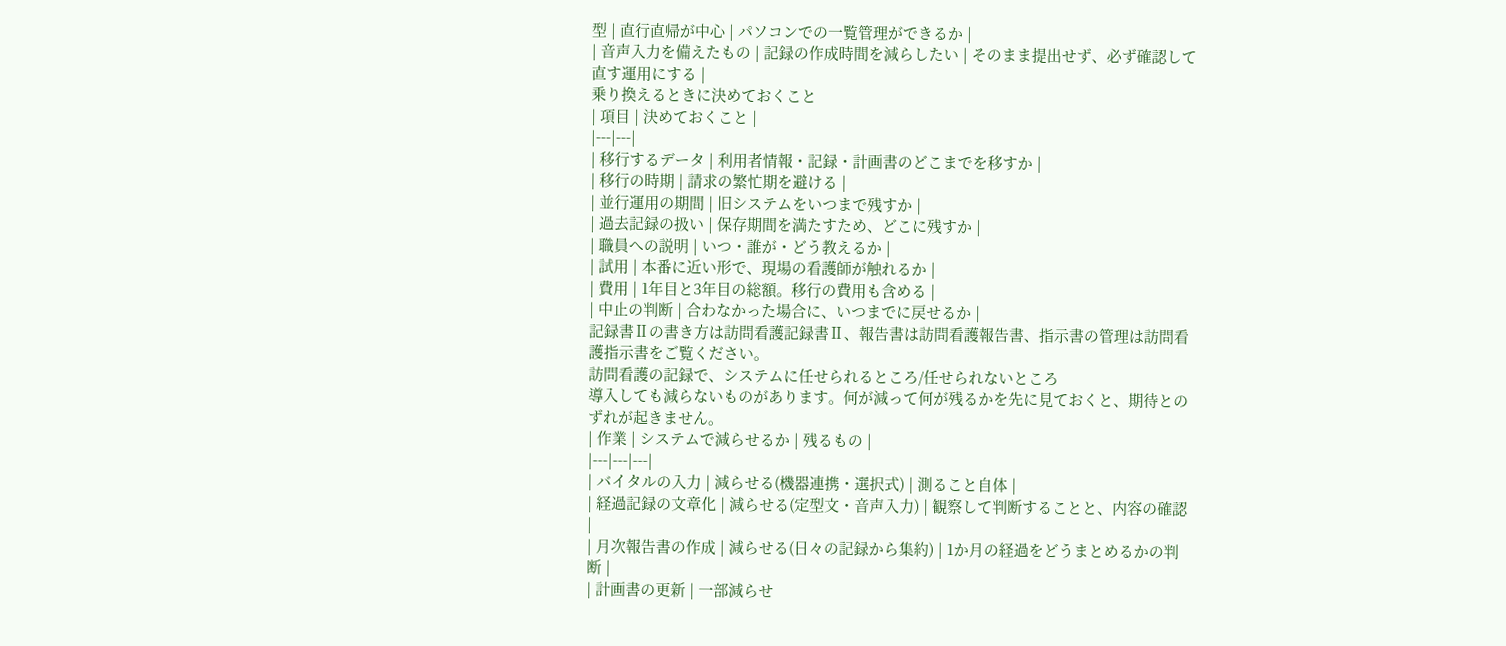型 | 直行直帰が中心 | パソコンでの一覧管理ができるか |
| 音声入力を備えたもの | 記録の作成時間を減らしたい | そのまま提出せず、必ず確認して直す運用にする |
乗り換えるときに決めておくこと
| 項目 | 決めておくこと |
|---|---|
| 移行するデータ | 利用者情報・記録・計画書のどこまでを移すか |
| 移行の時期 | 請求の繁忙期を避ける |
| 並行運用の期間 | 旧システムをいつまで残すか |
| 過去記録の扱い | 保存期間を満たすため、どこに残すか |
| 職員への説明 | いつ・誰が・どう教えるか |
| 試用 | 本番に近い形で、現場の看護師が触れるか |
| 費用 | 1年目と3年目の総額。移行の費用も含める |
| 中止の判断 | 合わなかった場合に、いつまでに戻せるか |
記録書Ⅱの書き方は訪問看護記録書Ⅱ、報告書は訪問看護報告書、指示書の管理は訪問看護指示書をご覧ください。
訪問看護の記録で、システムに任せられるところ/任せられないところ
導入しても減らないものがあります。何が減って何が残るかを先に見ておくと、期待とのずれが起きません。
| 作業 | システムで減らせるか | 残るもの |
|---|---|---|
| バイタルの入力 | 減らせる(機器連携・選択式) | 測ること自体 |
| 経過記録の文章化 | 減らせる(定型文・音声入力) | 観察して判断することと、内容の確認 |
| 月次報告書の作成 | 減らせる(日々の記録から集約) | 1か月の経過をどうまとめるかの判断 |
| 計画書の更新 | 一部減らせ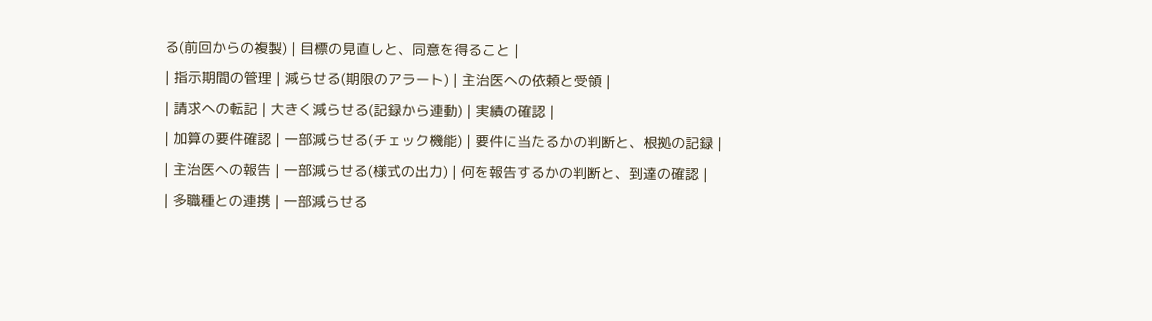る(前回からの複製) | 目標の見直しと、同意を得ること |
| 指示期間の管理 | 減らせる(期限のアラート) | 主治医への依頼と受領 |
| 請求への転記 | 大きく減らせる(記録から連動) | 実績の確認 |
| 加算の要件確認 | 一部減らせる(チェック機能) | 要件に当たるかの判断と、根拠の記録 |
| 主治医への報告 | 一部減らせる(様式の出力) | 何を報告するかの判断と、到達の確認 |
| 多職種との連携 | 一部減らせる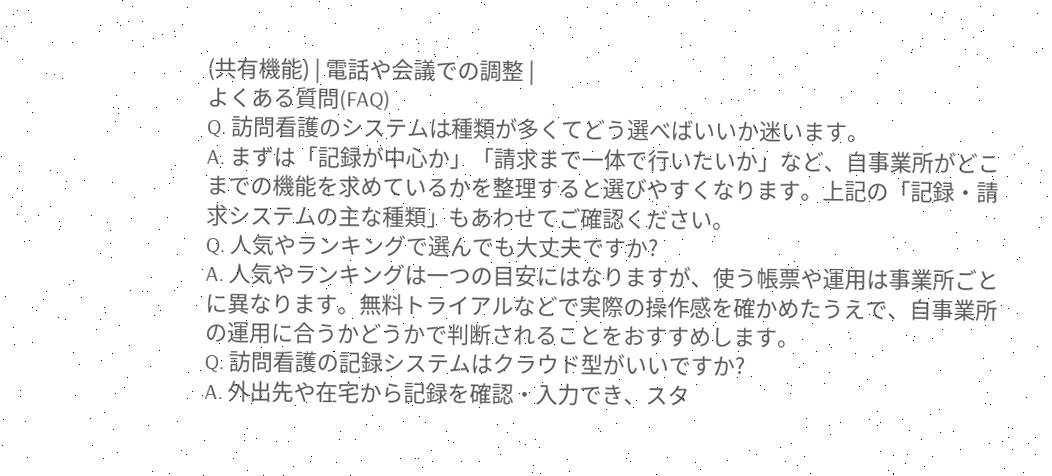(共有機能) | 電話や会議での調整 |
よくある質問(FAQ)
Q. 訪問看護のシステムは種類が多くてどう選べばいいか迷います。
A. まずは「記録が中心か」「請求まで一体で行いたいか」など、自事業所がどこまでの機能を求めているかを整理すると選びやすくなります。上記の「記録・請求システムの主な種類」もあわせてご確認ください。
Q. 人気やランキングで選んでも大丈夫ですか?
A. 人気やランキングは一つの目安にはなりますが、使う帳票や運用は事業所ごとに異なります。無料トライアルなどで実際の操作感を確かめたうえで、自事業所の運用に合うかどうかで判断されることをおすすめします。
Q. 訪問看護の記録システムはクラウド型がいいですか?
A. 外出先や在宅から記録を確認・入力でき、スタ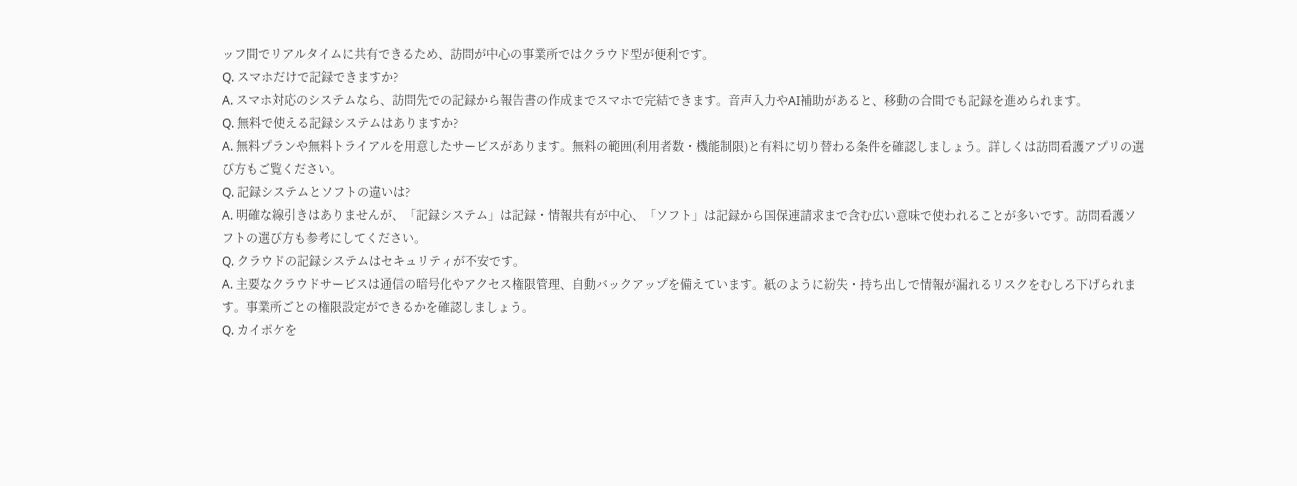ッフ間でリアルタイムに共有できるため、訪問が中心の事業所ではクラウド型が便利です。
Q. スマホだけで記録できますか?
A. スマホ対応のシステムなら、訪問先での記録から報告書の作成までスマホで完結できます。音声入力やAI補助があると、移動の合間でも記録を進められます。
Q. 無料で使える記録システムはありますか?
A. 無料プランや無料トライアルを用意したサービスがあります。無料の範囲(利用者数・機能制限)と有料に切り替わる条件を確認しましょう。詳しくは訪問看護アプリの選び方もご覧ください。
Q. 記録システムとソフトの違いは?
A. 明確な線引きはありませんが、「記録システム」は記録・情報共有が中心、「ソフト」は記録から国保連請求まで含む広い意味で使われることが多いです。訪問看護ソフトの選び方も参考にしてください。
Q. クラウドの記録システムはセキュリティが不安です。
A. 主要なクラウドサービスは通信の暗号化やアクセス権限管理、自動バックアップを備えています。紙のように紛失・持ち出しで情報が漏れるリスクをむしろ下げられます。事業所ごとの権限設定ができるかを確認しましょう。
Q. カイポケを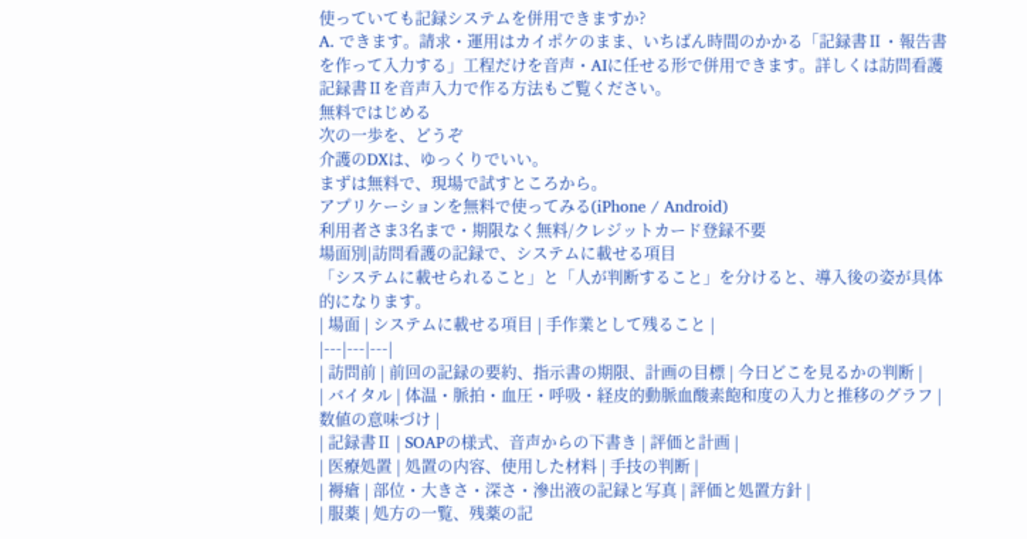使っていても記録システムを併用できますか?
A. できます。請求・運用はカイポケのまま、いちばん時間のかかる「記録書Ⅱ・報告書を作って入力する」工程だけを音声・AIに任せる形で併用できます。詳しくは訪問看護記録書Ⅱを音声入力で作る方法もご覧ください。
無料ではじめる
次の一歩を、どうぞ
介護のDXは、ゆっくりでいい。
まずは無料で、現場で試すところから。
アプリケーションを無料で使ってみる(iPhone / Android)
利用者さま3名まで・期限なく無料/クレジットカード登録不要
場面別|訪問看護の記録で、システムに載せる項目
「システムに載せられること」と「人が判断すること」を分けると、導入後の姿が具体的になります。
| 場面 | システムに載せる項目 | 手作業として残ること |
|---|---|---|
| 訪問前 | 前回の記録の要約、指示書の期限、計画の目標 | 今日どこを見るかの判断 |
| バイタル | 体温・脈拍・血圧・呼吸・経皮的動脈血酸素飽和度の入力と推移のグラフ | 数値の意味づけ |
| 記録書Ⅱ | SOAPの様式、音声からの下書き | 評価と計画 |
| 医療処置 | 処置の内容、使用した材料 | 手技の判断 |
| 褥瘡 | 部位・大きさ・深さ・滲出液の記録と写真 | 評価と処置方針 |
| 服薬 | 処方の一覧、残薬の記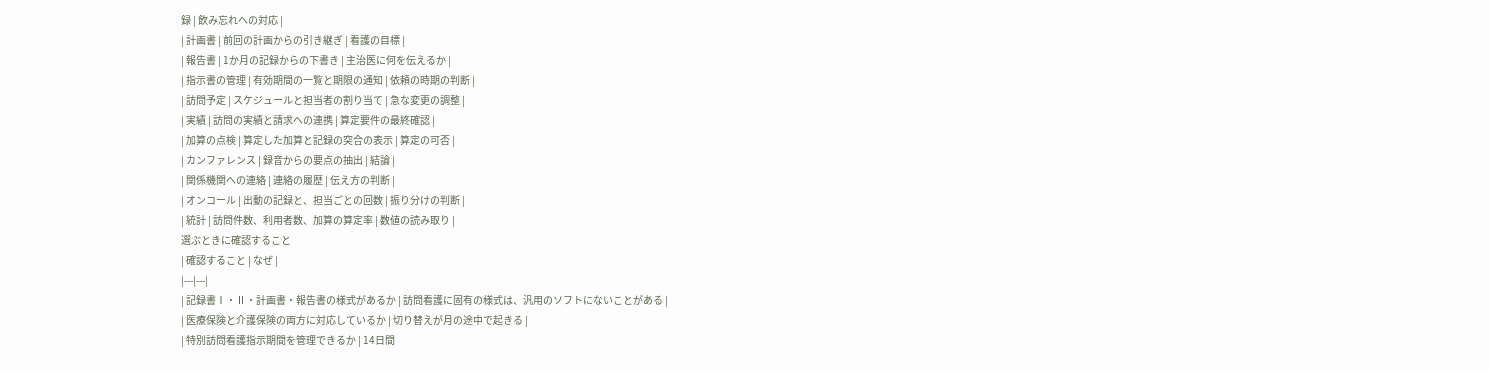録 | 飲み忘れへの対応 |
| 計画書 | 前回の計画からの引き継ぎ | 看護の目標 |
| 報告書 | 1か月の記録からの下書き | 主治医に何を伝えるか |
| 指示書の管理 | 有効期間の一覧と期限の通知 | 依頼の時期の判断 |
| 訪問予定 | スケジュールと担当者の割り当て | 急な変更の調整 |
| 実績 | 訪問の実績と請求への連携 | 算定要件の最終確認 |
| 加算の点検 | 算定した加算と記録の突合の表示 | 算定の可否 |
| カンファレンス | 録音からの要点の抽出 | 結論 |
| 関係機関への連絡 | 連絡の履歴 | 伝え方の判断 |
| オンコール | 出動の記録と、担当ごとの回数 | 振り分けの判断 |
| 統計 | 訪問件数、利用者数、加算の算定率 | 数値の読み取り |
選ぶときに確認すること
| 確認すること | なぜ |
|---|---|
| 記録書Ⅰ・Ⅱ・計画書・報告書の様式があるか | 訪問看護に固有の様式は、汎用のソフトにないことがある |
| 医療保険と介護保険の両方に対応しているか | 切り替えが月の途中で起きる |
| 特別訪問看護指示期間を管理できるか | 14日間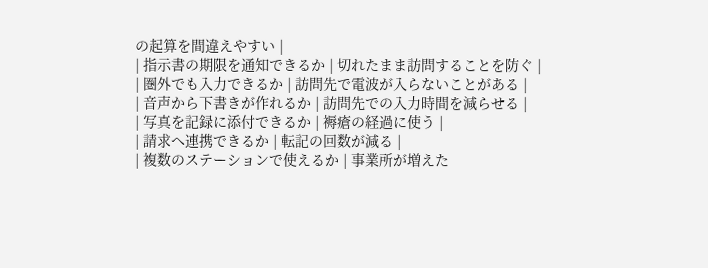の起算を間違えやすい |
| 指示書の期限を通知できるか | 切れたまま訪問することを防ぐ |
| 圏外でも入力できるか | 訪問先で電波が入らないことがある |
| 音声から下書きが作れるか | 訪問先での入力時間を減らせる |
| 写真を記録に添付できるか | 褥瘡の経過に使う |
| 請求へ連携できるか | 転記の回数が減る |
| 複数のステーションで使えるか | 事業所が増えた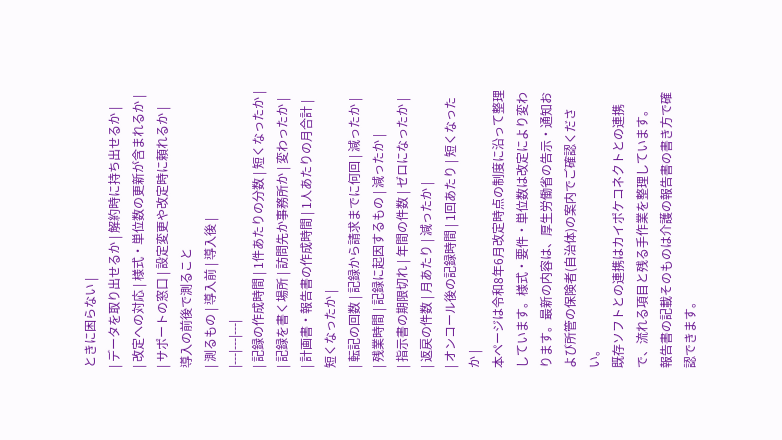ときに困らない |
| データを取り出せるか | 解約時に持ち出せるか |
| 改定への対応 | 様式・単位数の更新が含まれるか |
| サポートの窓口 | 設定変更や改定時に頼れるか |
導入の前後で測ること
| 測るもの | 導入前 | 導入後 |
|---|---|---|
| 記録の作成時間 | 1件あたりの分数 | 短くなったか |
| 記録を書く場所 | 訪問先か事務所か | 変わったか |
| 計画書・報告書の作成時間 | 1人あたりの月合計 | 短くなったか |
| 転記の回数 | 記録から請求までに何回 | 減ったか |
| 残業時間 | 記録に起因するもの | 減ったか |
| 指示書の期限切れ | 年間の件数 | ゼロになったか |
| 返戻の件数 | 月あたり | 減ったか |
| オンコール後の記録時間 | 1回あたり | 短くなったか |
本ページは令和8年6月改定時点の制度に沿って整理しています。様式・要件・単位数は改定により変わります。最新の内容は、厚生労働省の告示・通知および所管の保険者(自治体)の案内でご確認ください。
既存ソフトとの連携はカイポケコネクトとの連携で、流れる項目と残る手作業を整理しています。
報告書の記載そのものは介護の報告書の書き方で確認できます。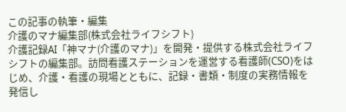この記事の執筆・編集
介護のマナ編集部(株式会社ライフシフト)
介護記録AI「神マナ(介護のマナ)」を開発・提供する株式会社ライフシフトの編集部。訪問看護ステーションを運営する看護師(CSO)をはじめ、介護・看護の現場とともに、記録・書類・制度の実務情報を発信し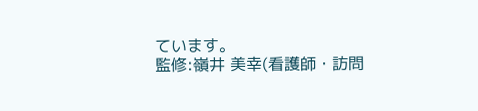ています。
監修:嶺井 美幸(看護師・訪問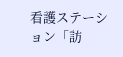看護ステーション「訪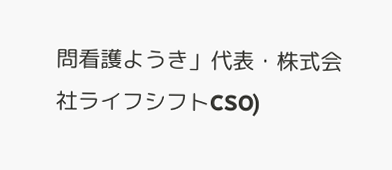問看護ようき」代表・株式会社ライフシフトCSO)